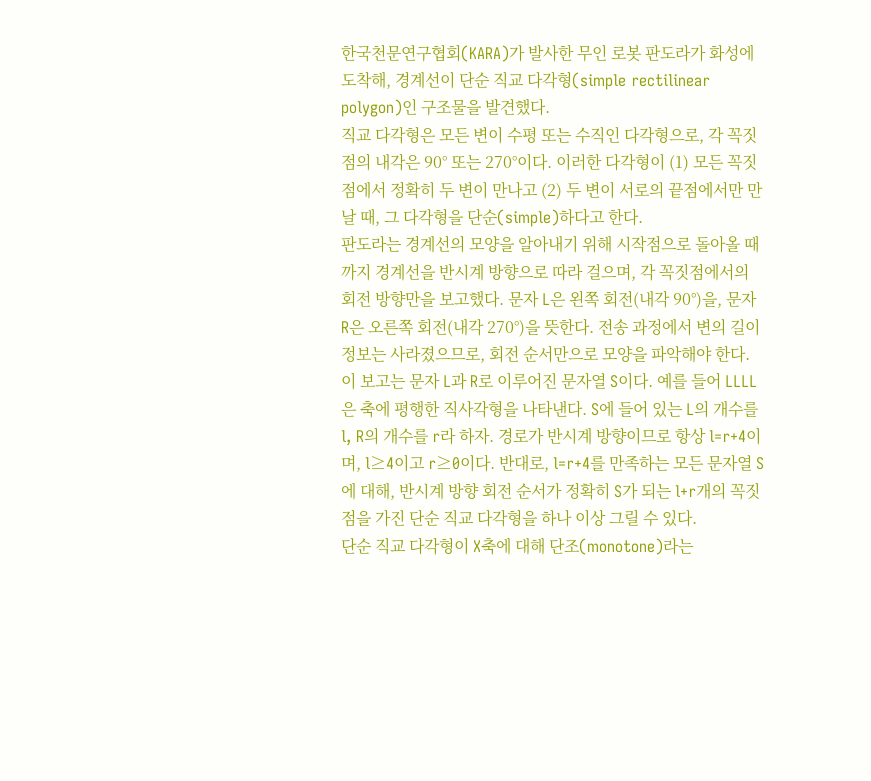한국천문연구협회(KARA)가 발사한 무인 로봇 판도라가 화성에 도착해, 경계선이 단순 직교 다각형(simple rectilinear polygon)인 구조물을 발견했다.
직교 다각형은 모든 변이 수평 또는 수직인 다각형으로, 각 꼭짓점의 내각은 90° 또는 270°이다. 이러한 다각형이 (1) 모든 꼭짓점에서 정확히 두 변이 만나고 (2) 두 변이 서로의 끝점에서만 만날 때, 그 다각형을 단순(simple)하다고 한다.
판도라는 경계선의 모양을 알아내기 위해 시작점으로 돌아올 때까지 경계선을 반시계 방향으로 따라 걸으며, 각 꼭짓점에서의 회전 방향만을 보고했다. 문자 L은 왼쪽 회전(내각 90°)을, 문자 R은 오른쪽 회전(내각 270°)을 뜻한다. 전송 과정에서 변의 길이 정보는 사라졌으므로, 회전 순서만으로 모양을 파악해야 한다.
이 보고는 문자 L과 R로 이루어진 문자열 S이다. 예를 들어 LLLL은 축에 평행한 직사각형을 나타낸다. S에 들어 있는 L의 개수를 l, R의 개수를 r라 하자. 경로가 반시계 방향이므로 항상 l=r+4이며, l≥4이고 r≥0이다. 반대로, l=r+4를 만족하는 모든 문자열 S에 대해, 반시계 방향 회전 순서가 정확히 S가 되는 l+r개의 꼭짓점을 가진 단순 직교 다각형을 하나 이상 그릴 수 있다.
단순 직교 다각형이 X축에 대해 단조(monotone)라는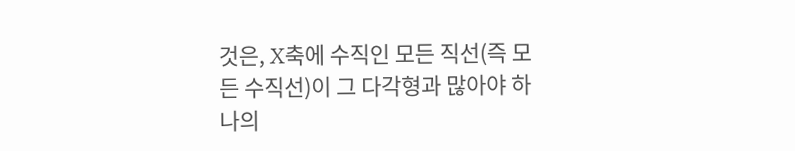것은, X축에 수직인 모든 직선(즉 모든 수직선)이 그 다각형과 많아야 하나의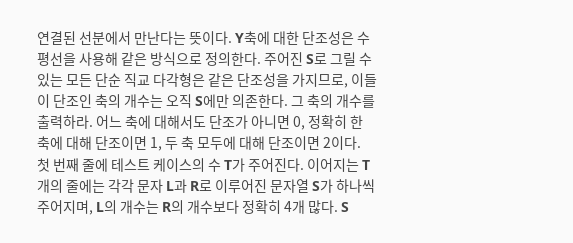연결된 선분에서 만난다는 뜻이다. Y축에 대한 단조성은 수평선을 사용해 같은 방식으로 정의한다. 주어진 S로 그릴 수 있는 모든 단순 직교 다각형은 같은 단조성을 가지므로, 이들이 단조인 축의 개수는 오직 S에만 의존한다. 그 축의 개수를 출력하라. 어느 축에 대해서도 단조가 아니면 0, 정확히 한 축에 대해 단조이면 1, 두 축 모두에 대해 단조이면 2이다.
첫 번째 줄에 테스트 케이스의 수 T가 주어진다. 이어지는 T개의 줄에는 각각 문자 L과 R로 이루어진 문자열 S가 하나씩 주어지며, L의 개수는 R의 개수보다 정확히 4개 많다. S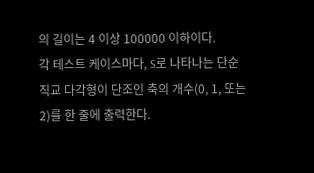의 길이는 4 이상 100000 이하이다.
각 테스트 케이스마다, S로 나타나는 단순 직교 다각형이 단조인 축의 개수(0, 1, 또는 2)를 한 줄에 출력한다.